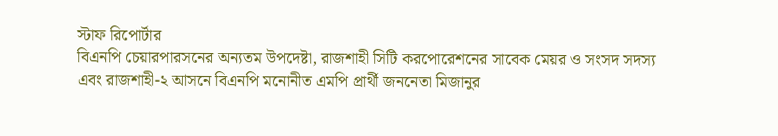স্টাফ রিপোর্টার
বিএনপি চেয়ারপারসনের অন্যতম উপদেষ্টা, রাজশাহী সিটি করপোরেশনের সাবেক মেয়র ও সংসদ সদস্য এবং রাজশাহী-২ আসনে বিএনপি মনোনীত এমপি প্রার্থী জননেতা মিজানুর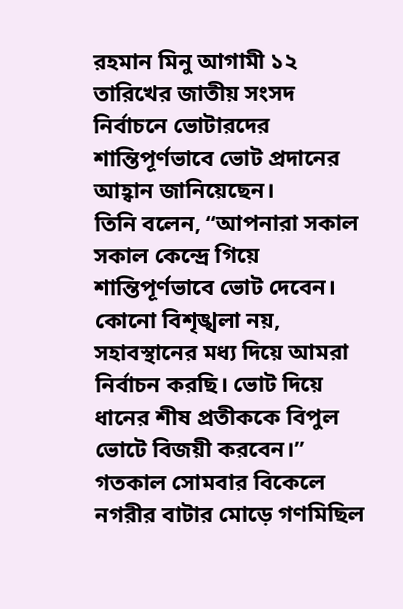রহমান মিনু আগামী ১২ তারিখের জাতীয় সংসদ নির্বাচনে ভোটারদের শান্তিপূর্ণভাবে ভোট প্রদানের আহ্বান জানিয়েছেন।
তিনি বলেন, “আপনারা সকাল সকাল কেন্দ্রে গিয়ে শান্তিপূর্ণভাবে ভোট দেবেন। কোনো বিশৃঙ্খলা নয়, সহাবস্থানের মধ্য দিয়ে আমরা নির্বাচন করছি। ভোট দিয়ে ধানের শীষ প্রতীককে বিপুল ভোটে বিজয়ী করবেন।”
গতকাল সোমবার বিকেলে নগরীর বাটার মোড়ে গণমিছিল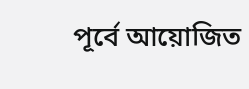পূর্বে আয়োজিত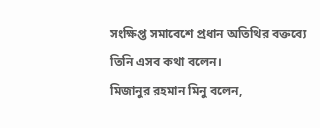সংক্ষিপ্ত সমাবেশে প্রধান অতিথির বক্তব্যে তিনি এসব কথা বলেন।
মিজানুর রহমান মিনু বলেন,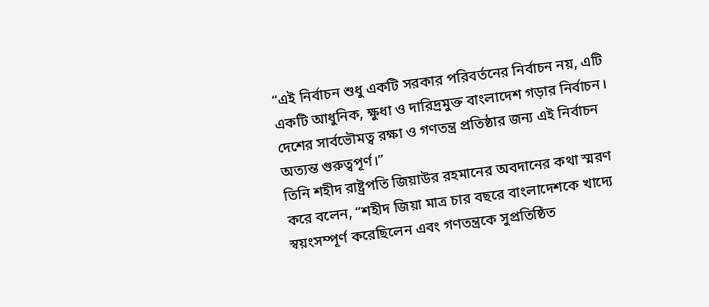“এই নির্বাচন শুধু একটি সরকার পরিবর্তনের নির্বাচন নয়, এটি একটি আধুনিক, ক্ষুধা ও দারিদ্রমুক্ত বাংলাদেশ গড়ার নির্বাচন। দেশের সার্বভৌমত্ব রক্ষা ও গণতন্ত্র প্রতিষ্ঠার জন্য এই নির্বাচন অত্যন্ত গুরুত্বপূর্ণ।”
তিনি শহীদ রাষ্ট্রপতি জিয়াউর রহমানের অবদানের কথা স্মরণ করে বলেন, “শহীদ জিয়া মাত্র চার বছরে বাংলাদেশকে খাদ্যে স্বয়ংসম্পূর্ণ করেছিলেন এবং গণতন্ত্রকে সুপ্রতিষ্ঠিত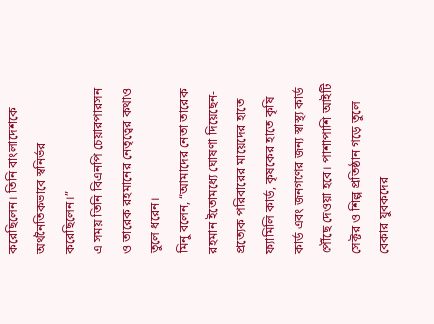করেছিলেন। তিনি বাংলাদেশকে অর্থনৈতিকভাবে স্বনির্ভর করেছিলেন।”
এ সময় তিনি বিএনপি চেয়ারপারসন ও তারেক রহমানের নেতৃত্বের কথাও তুলে ধরেন।
মিনু বলেন, “আমাদের নেতা তারেক রহমান ইতোমধ্যে ঘোষণা দিয়েছেন-প্রত্যেক পরিবারের মায়েদের হাতে ফ্যামিলি কার্ড, কৃষকের হাতে কৃষি কার্ড এবং জনগণের জন্য স্বাস্থ্য কার্ড পৌঁছে দেওয়া হবে। পাশাপাশি আইটি সেক্টর ও শিল্প প্রতিষ্ঠান গড়ে তুলে বেকার যুবকদের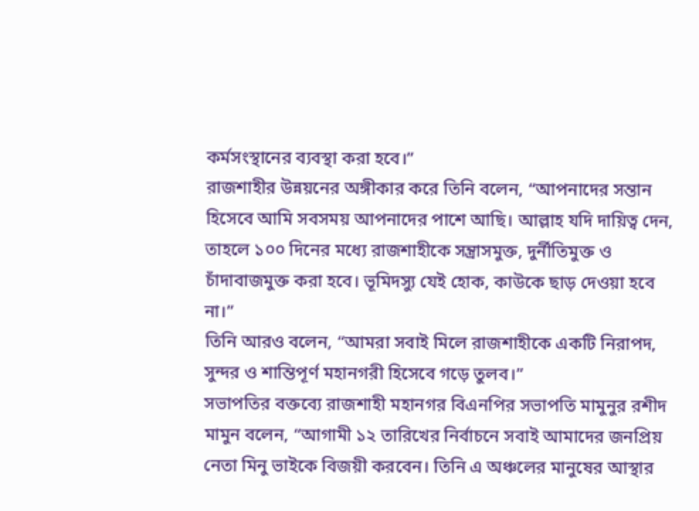কর্মসংস্থানের ব্যবস্থা করা হবে।”
রাজশাহীর উন্নয়নের অঙ্গীকার করে তিনি বলেন, “আপনাদের সন্তান হিসেবে আমি সবসময় আপনাদের পাশে আছি। আল্লাহ যদি দায়িত্ব দেন, তাহলে ১০০ দিনের মধ্যে রাজশাহীকে সন্ত্রাসমুক্ত, দুর্নীতিমুক্ত ও চাঁদাবাজমুক্ত করা হবে। ভূমিদস্যু যেই হোক, কাউকে ছাড় দেওয়া হবে না।”
তিনি আরও বলেন, “আমরা সবাই মিলে রাজশাহীকে একটি নিরাপদ, সুন্দর ও শান্তিপূর্ণ মহানগরী হিসেবে গড়ে তুলব।”
সভাপতির বক্তব্যে রাজশাহী মহানগর বিএনপির সভাপতি মামুনুর রশীদ মামুন বলেন, “আগামী ১২ তারিখের নির্বাচনে সবাই আমাদের জনপ্রিয় নেতা মিনু ভাইকে বিজয়ী করবেন। তিনি এ অঞ্চলের মানুষের আস্থার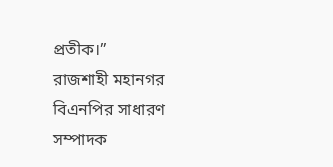প্রতীক।”
রাজশাহী মহানগর বিএনপির সাধারণ সম্পাদক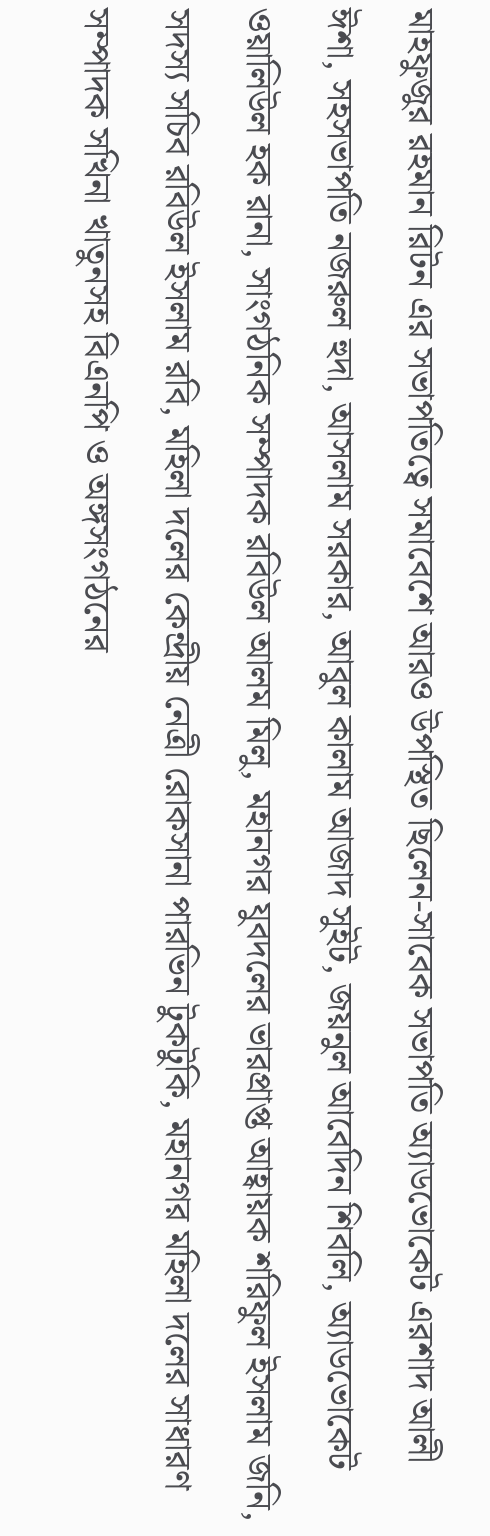মাহফুজুর রহমান রিটন এর সভাপতিত্বে সমাবেশে আরও উপস্থিত ছিলেন-সাবেক সভাপতি অ্যাডভোকেট এরশাদ আলী ঈশা, সহসভাপতি নজরুল হুদা, আসলাম সরকার, আবুল কালাম আজাদ সুইট, জয়নুল আবেদিন শিবলি, অ্যাডভোকেট ওয়ালিউল হক রানা, সাংগঠনিক সম্পাদক রবিউল আলম মিলু, মহানগর যুবদলের ভারপ্রাপ্ত আহ্বায়ক শরিফুল ইসলাম জনি, সদস্য সচিব রবিউল ইসলাম রবি, মহিলা দলের কেন্দ্রীয় নেত্রী রোকসানা পারভিন টুকটুকি, মহানগর মহিলা দলের সাধারণ সম্পাদক সখিনা খাতুনসহ বিএনপি ও অঙ্গসংগঠনের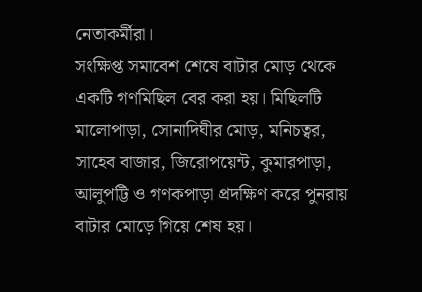নেতাকর্মীরা।
সংক্ষিপ্ত সমাবেশ শেষে বাটার মোড় থেকে একটি গণমিছিল বের করা হয়। মিছিলটি মালোপাড়া, সোনাদিঘীর মোড়, মনিচত্বর, সাহেব বাজার, জিরোপয়েন্ট, কুমারপাড়া, আলুপট্টি ও গণকপাড়া প্রদক্ষিণ করে পুনরায় বাটার মোড়ে গিয়ে শেষ হয়।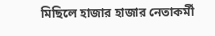মিছিলে হাজার হাজার নেতাকর্মী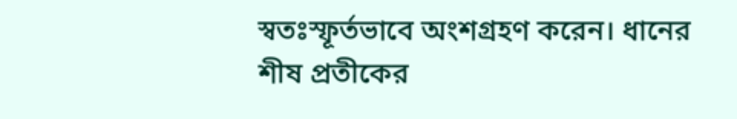স্বতঃস্ফূর্তভাবে অংশগ্রহণ করেন। ধানের শীষ প্রতীকের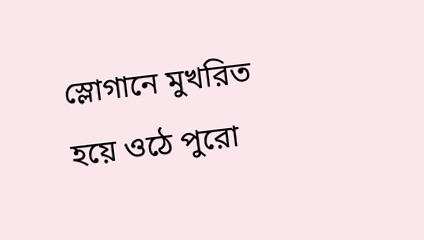স্লোগানে মুখরিত হয়ে ওঠে পুরো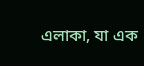এলাকা, যা এক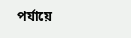পর্যায়ে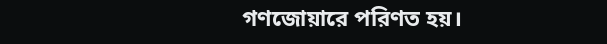গণজোয়ারে পরিণত হয়।